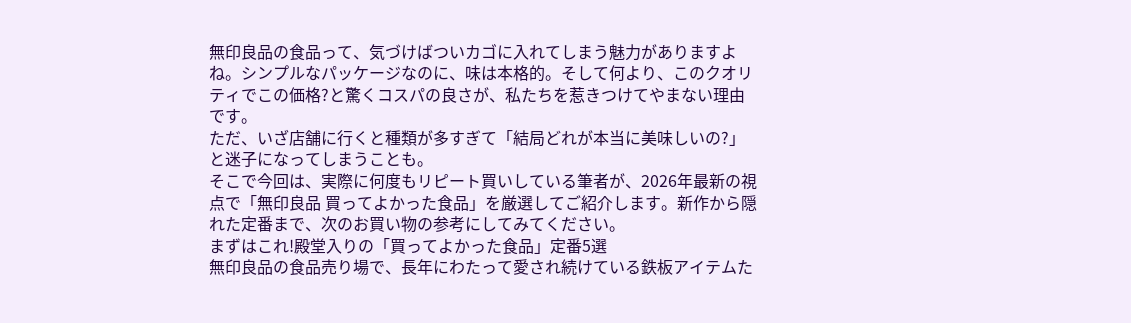無印良品の食品って、気づけばついカゴに入れてしまう魅力がありますよね。シンプルなパッケージなのに、味は本格的。そして何より、このクオリティでこの価格?と驚くコスパの良さが、私たちを惹きつけてやまない理由です。
ただ、いざ店舗に行くと種類が多すぎて「結局どれが本当に美味しいの?」と迷子になってしまうことも。
そこで今回は、実際に何度もリピート買いしている筆者が、2026年最新の視点で「無印良品 買ってよかった食品」を厳選してご紹介します。新作から隠れた定番まで、次のお買い物の参考にしてみてください。
まずはこれ!殿堂入りの「買ってよかった食品」定番5選
無印良品の食品売り場で、長年にわたって愛され続けている鉄板アイテムた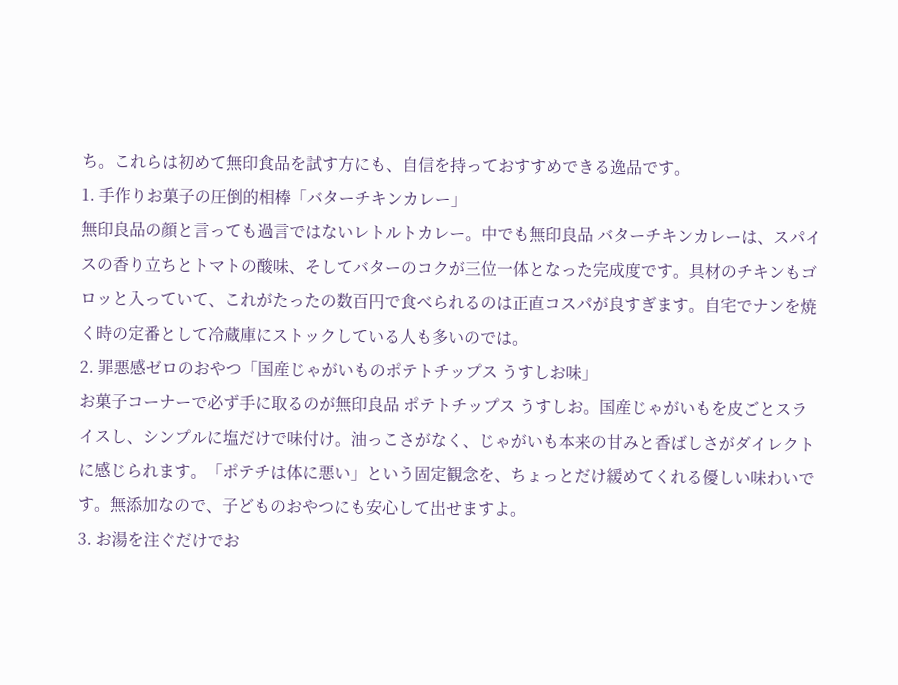ち。これらは初めて無印食品を試す方にも、自信を持っておすすめできる逸品です。
1. 手作りお菓子の圧倒的相棒「バターチキンカレー」
無印良品の顔と言っても過言ではないレトルトカレー。中でも無印良品 バターチキンカレーは、スパイスの香り立ちとトマトの酸味、そしてバターのコクが三位一体となった完成度です。具材のチキンもゴロッと入っていて、これがたったの数百円で食べられるのは正直コスパが良すぎます。自宅でナンを焼く時の定番として冷蔵庫にストックしている人も多いのでは。
2. 罪悪感ゼロのおやつ「国産じゃがいものポテトチップス うすしお味」
お菓子コーナーで必ず手に取るのが無印良品 ポテトチップス うすしお。国産じゃがいもを皮ごとスライスし、シンプルに塩だけで味付け。油っこさがなく、じゃがいも本来の甘みと香ばしさがダイレクトに感じられます。「ポテチは体に悪い」という固定観念を、ちょっとだけ緩めてくれる優しい味わいです。無添加なので、子どものおやつにも安心して出せますよ。
3. お湯を注ぐだけでお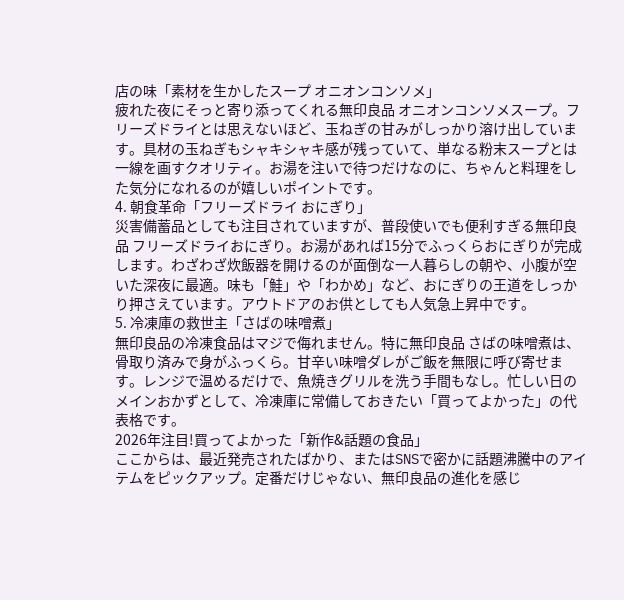店の味「素材を生かしたスープ オニオンコンソメ」
疲れた夜にそっと寄り添ってくれる無印良品 オニオンコンソメスープ。フリーズドライとは思えないほど、玉ねぎの甘みがしっかり溶け出しています。具材の玉ねぎもシャキシャキ感が残っていて、単なる粉末スープとは一線を画すクオリティ。お湯を注いで待つだけなのに、ちゃんと料理をした気分になれるのが嬉しいポイントです。
4. 朝食革命「フリーズドライ おにぎり」
災害備蓄品としても注目されていますが、普段使いでも便利すぎる無印良品 フリーズドライおにぎり。お湯があれば15分でふっくらおにぎりが完成します。わざわざ炊飯器を開けるのが面倒な一人暮らしの朝や、小腹が空いた深夜に最適。味も「鮭」や「わかめ」など、おにぎりの王道をしっかり押さえています。アウトドアのお供としても人気急上昇中です。
5. 冷凍庫の救世主「さばの味噌煮」
無印良品の冷凍食品はマジで侮れません。特に無印良品 さばの味噌煮は、骨取り済みで身がふっくら。甘辛い味噌ダレがご飯を無限に呼び寄せます。レンジで温めるだけで、魚焼きグリルを洗う手間もなし。忙しい日のメインおかずとして、冷凍庫に常備しておきたい「買ってよかった」の代表格です。
2026年注目!買ってよかった「新作&話題の食品」
ここからは、最近発売されたばかり、またはSNSで密かに話題沸騰中のアイテムをピックアップ。定番だけじゃない、無印良品の進化を感じ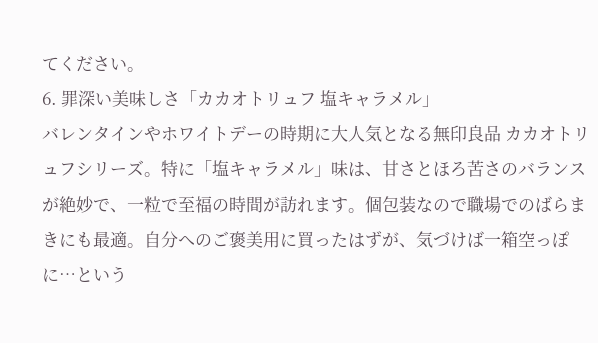てください。
6. 罪深い美味しさ「カカオトリュフ 塩キャラメル」
バレンタインやホワイトデーの時期に大人気となる無印良品 カカオトリュフシリーズ。特に「塩キャラメル」味は、甘さとほろ苦さのバランスが絶妙で、一粒で至福の時間が訪れます。個包装なので職場でのばらまきにも最適。自分へのご褒美用に買ったはずが、気づけば一箱空っぽに…という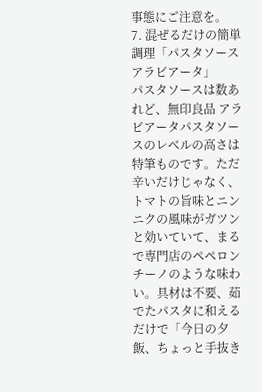事態にご注意を。
7. 混ぜるだけの簡単調理「パスタソース アラビアータ」
パスタソースは数あれど、無印良品 アラビアータパスタソースのレベルの高さは特筆ものです。ただ辛いだけじゃなく、トマトの旨味とニンニクの風味がガツンと効いていて、まるで専門店のペペロンチーノのような味わい。具材は不要、茹でたパスタに和えるだけで「今日の夕飯、ちょっと手抜き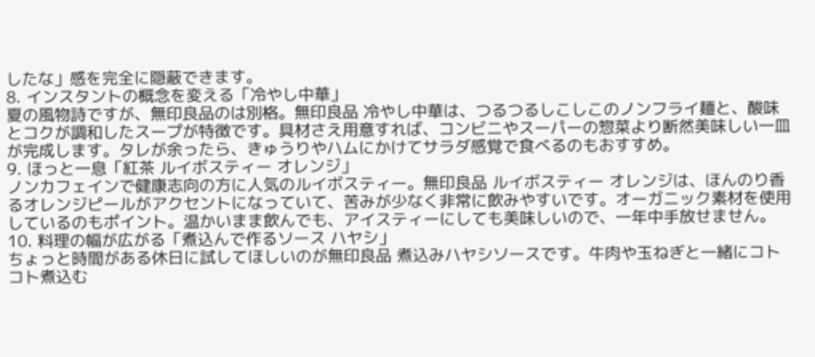したな」感を完全に隠蔽できます。
8. インスタントの概念を変える「冷やし中華」
夏の風物詩ですが、無印良品のは別格。無印良品 冷やし中華は、つるつるしこしこのノンフライ麺と、酸味とコクが調和したスープが特徴です。具材さえ用意すれば、コンビニやスーパーの惣菜より断然美味しい一皿が完成します。タレが余ったら、きゅうりやハムにかけてサラダ感覚で食べるのもおすすめ。
9. ほっと一息「紅茶 ルイボスティー オレンジ」
ノンカフェインで健康志向の方に人気のルイボスティー。無印良品 ルイボスティー オレンジは、ほんのり香るオレンジピールがアクセントになっていて、苦みが少なく非常に飲みやすいです。オーガニック素材を使用しているのもポイント。温かいまま飲んでも、アイスティーにしても美味しいので、一年中手放せません。
10. 料理の幅が広がる「煮込んで作るソース ハヤシ」
ちょっと時間がある休日に試してほしいのが無印良品 煮込みハヤシソースです。牛肉や玉ねぎと一緒にコトコト煮込む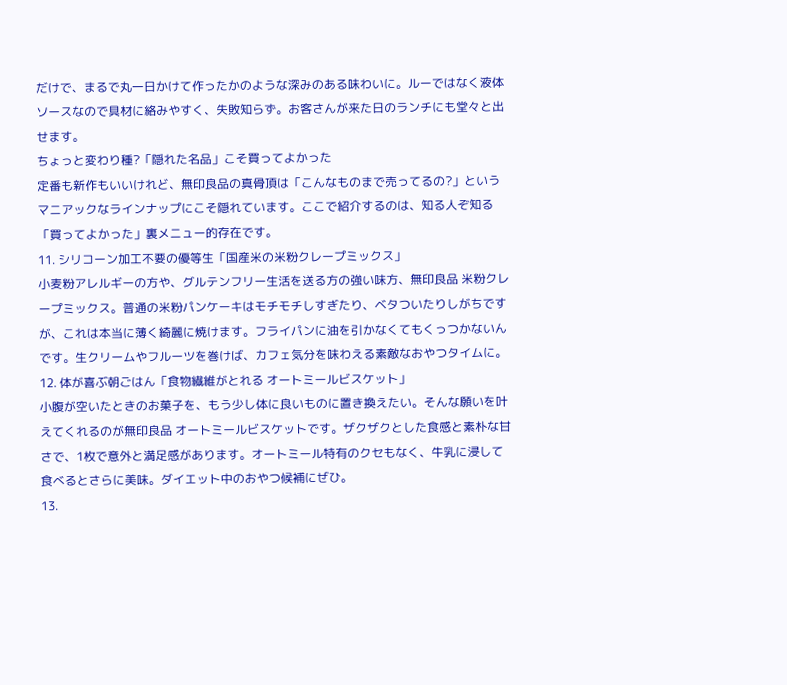だけで、まるで丸一日かけて作ったかのような深みのある味わいに。ルーではなく液体ソースなので具材に絡みやすく、失敗知らず。お客さんが来た日のランチにも堂々と出せます。
ちょっと変わり種?「隠れた名品」こそ買ってよかった
定番も新作もいいけれど、無印良品の真骨頂は「こんなものまで売ってるの?」というマニアックなラインナップにこそ隠れています。ここで紹介するのは、知る人ぞ知る「買ってよかった」裏メニュー的存在です。
11. シリコーン加工不要の優等生「国産米の米粉クレープミックス」
小麦粉アレルギーの方や、グルテンフリー生活を送る方の強い味方、無印良品 米粉クレープミックス。普通の米粉パンケーキはモチモチしすぎたり、ベタついたりしがちですが、これは本当に薄く綺麗に焼けます。フライパンに油を引かなくてもくっつかないんです。生クリームやフルーツを巻けば、カフェ気分を味わえる素敵なおやつタイムに。
12. 体が喜ぶ朝ごはん「食物繊維がとれる オートミールビスケット」
小腹が空いたときのお菓子を、もう少し体に良いものに置き換えたい。そんな願いを叶えてくれるのが無印良品 オートミールビスケットです。ザクザクとした食感と素朴な甘さで、1枚で意外と満足感があります。オートミール特有のクセもなく、牛乳に浸して食べるとさらに美味。ダイエット中のおやつ候補にぜひ。
13.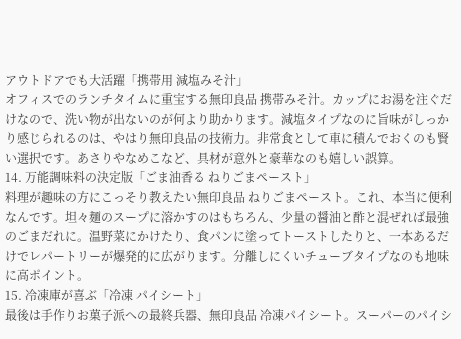アウトドアでも大活躍「携帯用 減塩みそ汁」
オフィスでのランチタイムに重宝する無印良品 携帯みそ汁。カップにお湯を注ぐだけなので、洗い物が出ないのが何より助かります。減塩タイプなのに旨味がしっかり感じられるのは、やはり無印良品の技術力。非常食として車に積んでおくのも賢い選択です。あさりやなめこなど、具材が意外と豪華なのも嬉しい誤算。
14. 万能調味料の決定版「ごま油香る ねりごまペースト」
料理が趣味の方にこっそり教えたい無印良品 ねりごまペースト。これ、本当に便利なんです。坦々麺のスープに溶かすのはもちろん、少量の醤油と酢と混ぜれば最強のごまだれに。温野菜にかけたり、食パンに塗ってトーストしたりと、一本あるだけでレパートリーが爆発的に広がります。分離しにくいチューブタイプなのも地味に高ポイント。
15. 冷凍庫が喜ぶ「冷凍 パイシート」
最後は手作りお菓子派への最終兵器、無印良品 冷凍パイシート。スーパーのパイシ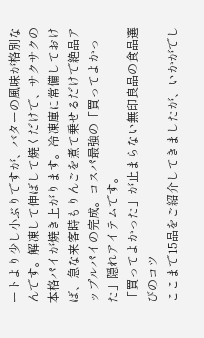ートより少し小ぶりですが、バターの風味が格別なんです。解凍して伸ばして焼くだけで、サクサクの本格パイが焼き上がります。冷凍庫に常備しておけば、急な来客時もりんごを煮て乗せるだけで絶品アップルパイの完成。コスパ最強の「買ってよかった」隠れアイテムです。
「買ってよかった」が止まらない無印良品の食品選びのコツ
ここまで15品をご紹介してきましたが、いかがでし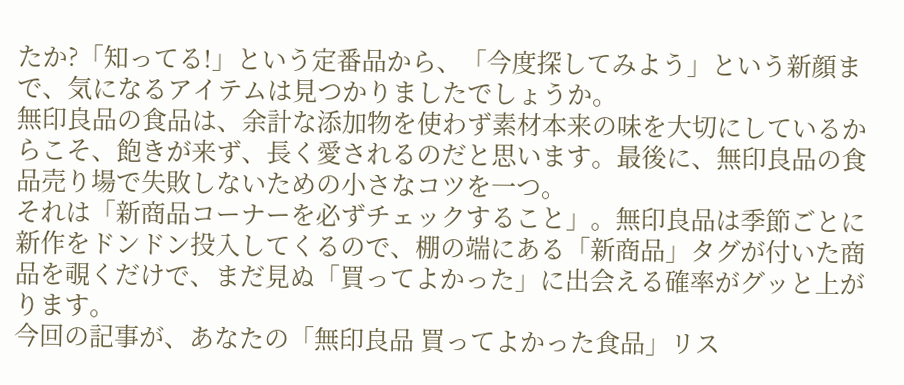たか?「知ってる!」という定番品から、「今度探してみよう」という新顔まで、気になるアイテムは見つかりましたでしょうか。
無印良品の食品は、余計な添加物を使わず素材本来の味を大切にしているからこそ、飽きが来ず、長く愛されるのだと思います。最後に、無印良品の食品売り場で失敗しないための小さなコツを一つ。
それは「新商品コーナーを必ずチェックすること」。無印良品は季節ごとに新作をドンドン投入してくるので、棚の端にある「新商品」タグが付いた商品を覗くだけで、まだ見ぬ「買ってよかった」に出会える確率がグッと上がります。
今回の記事が、あなたの「無印良品 買ってよかった食品」リス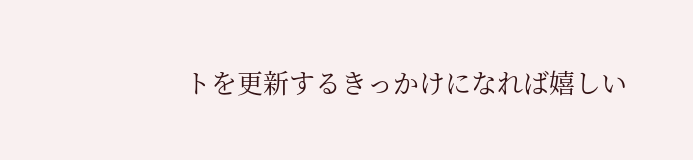トを更新するきっかけになれば嬉しい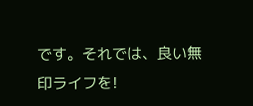です。それでは、良い無印ライフを!